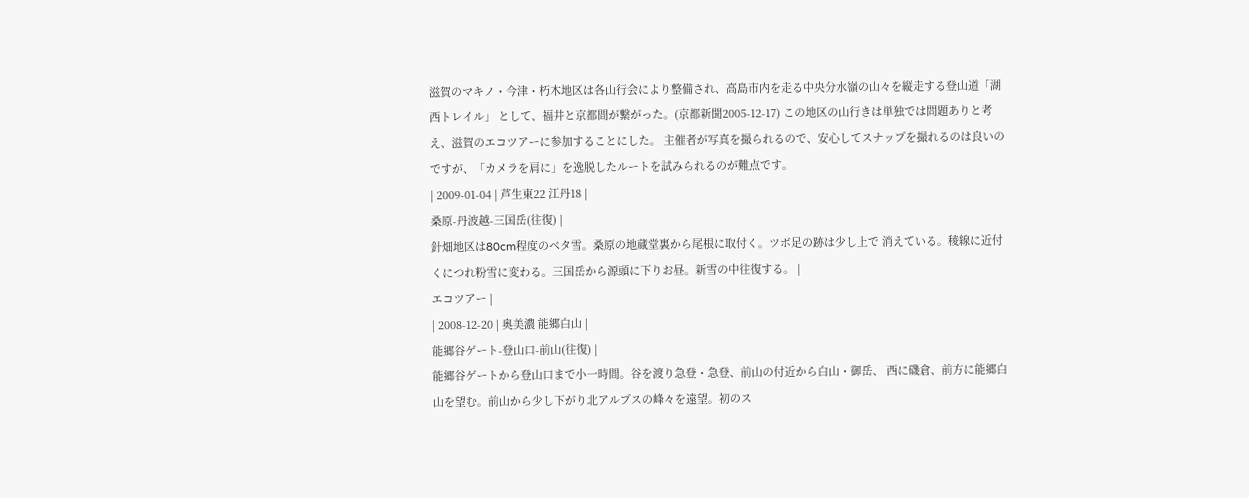滋賀のマキノ・今津・朽木地区は各山行会により整備され、高島市内を走る中央分水嶺の山々を縦走する登山道「湖西トレイル」 として、福井と京都間が繋がった。(京都新聞2005-12-17) この地区の山行きは単独では問題ありと考え、滋賀のエコツアーに参加することにした。 主催者が写真を撮られるので、安心してスナップを撮れるのは良いのですが、「カメラを肩に」を逸脱したルートを試みられるのが難点です。
| 2009-01-04 | 芦生東22 江丹18 |
桑原-丹波越-三国岳(往復) |
針畑地区は80cm程度のベタ雪。桑原の地蔵堂裏から尾根に取付く。ツボ足の跡は少し上で 消えている。稜線に近付くにつれ粉雪に変わる。三国岳から源頭に下りお昼。新雪の中往復する。 |
エコツアー |
| 2008-12-20 | 奥美濃 能郷白山 |
能郷谷ゲート-登山口-前山(往復) |
能郷谷ゲートから登山口まで小一時間。谷を渡り急登・急登、前山の付近から白山・御岳、 西に磯倉、前方に能郷白山を望む。前山から少し下がり北アルプスの峰々を遠望。初のス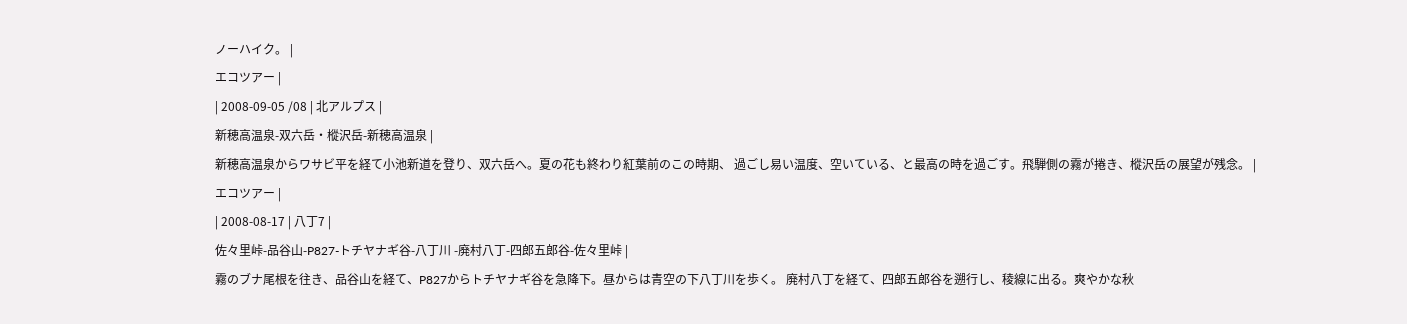ノーハイク。 |
エコツアー |
| 2008-09-05 /08 | 北アルプス |
新穂高温泉-双六岳・樅沢岳-新穂高温泉 |
新穂高温泉からワサビ平を経て小池新道を登り、双六岳へ。夏の花も終わり紅葉前のこの時期、 過ごし易い温度、空いている、と最高の時を過ごす。飛騨側の霧が捲き、樅沢岳の展望が残念。 |
エコツアー |
| 2008-08-17 | 八丁7 |
佐々里峠-品谷山-P827-トチヤナギ谷-八丁川 -廃村八丁-四郎五郎谷-佐々里峠 |
霧のブナ尾根を往き、品谷山を経て、P827からトチヤナギ谷を急降下。昼からは青空の下八丁川を歩く。 廃村八丁を経て、四郎五郎谷を遡行し、稜線に出る。爽やかな秋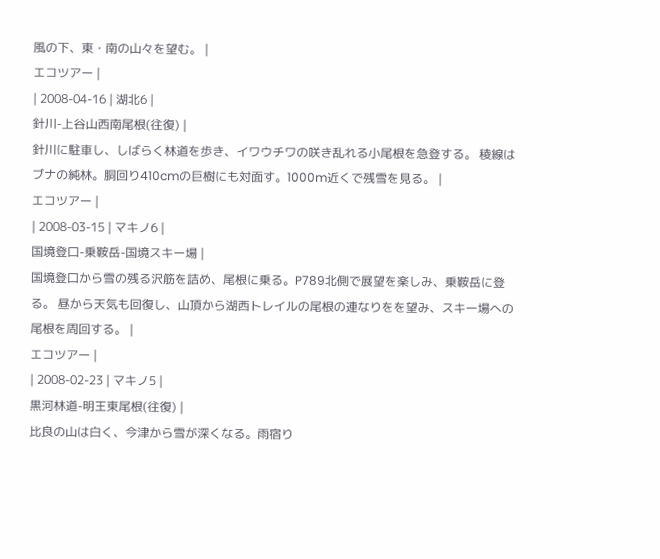風の下、東・南の山々を望む。 |
エコツアー |
| 2008-04-16 | 湖北6 |
針川-上谷山西南尾根(往復) |
針川に駐車し、しばらく林道を歩き、イワウチワの咲き乱れる小尾根を急登する。 稜線はブナの純林。胴回り410cmの巨樹にも対面す。1000m近くで残雪を見る。 |
エコツアー |
| 2008-03-15 | マキノ6 |
国境登口-乗鞍岳-国境スキー場 |
国境登口から雪の残る沢筋を詰め、尾根に乗る。P789北側で展望を楽しみ、乗鞍岳に登る。 昼から天気も回復し、山頂から湖西トレイルの尾根の連なりをを望み、スキー場への尾根を周回する。 |
エコツアー |
| 2008-02-23 | マキノ5 |
黒河林道-明王東尾根(往復) |
比良の山は白く、今津から雪が深くなる。雨宿り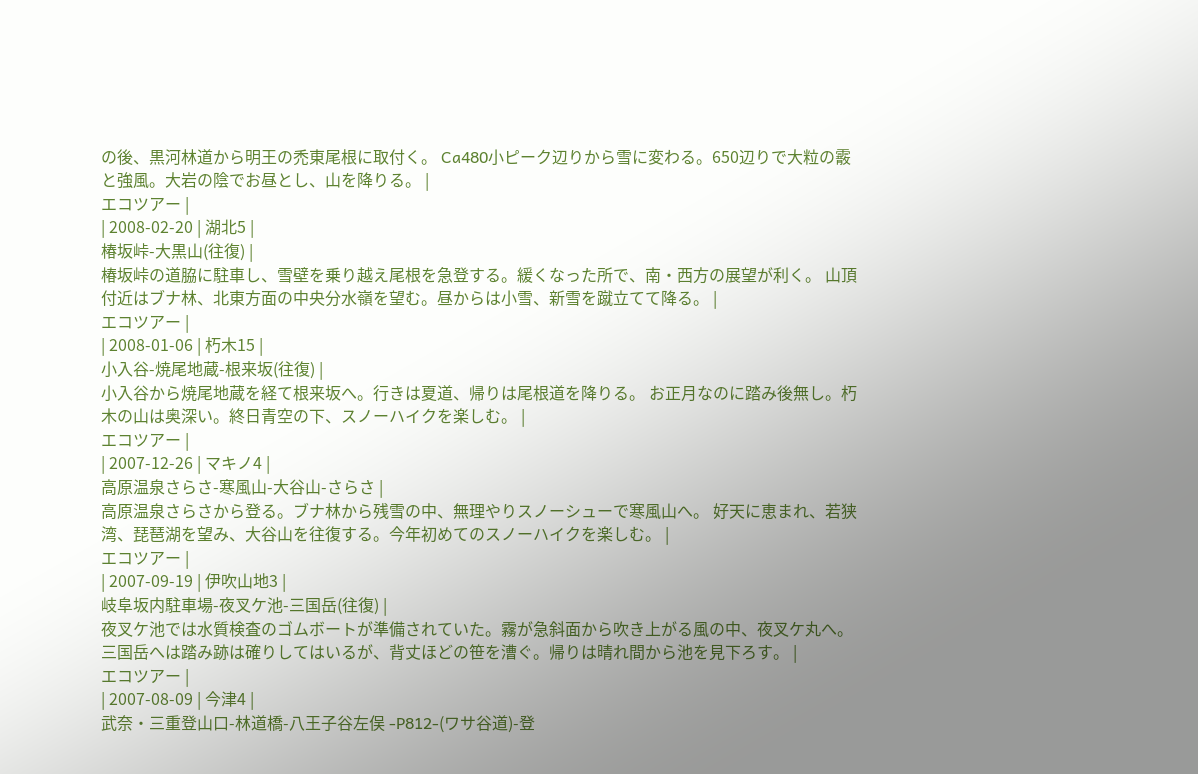の後、黒河林道から明王の禿東尾根に取付く。 Ca480小ピーク辺りから雪に変わる。650辺りで大粒の霰と強風。大岩の陰でお昼とし、山を降りる。 |
エコツアー |
| 2008-02-20 | 湖北5 |
椿坂峠-大黒山(往復) |
椿坂峠の道脇に駐車し、雪壁を乗り越え尾根を急登する。緩くなった所で、南・西方の展望が利く。 山頂付近はブナ林、北東方面の中央分水嶺を望む。昼からは小雪、新雪を蹴立てて降る。 |
エコツアー |
| 2008-01-06 | 朽木15 |
小入谷-焼尾地蔵-根来坂(往復) |
小入谷から焼尾地蔵を経て根来坂へ。行きは夏道、帰りは尾根道を降りる。 お正月なのに踏み後無し。朽木の山は奥深い。終日青空の下、スノーハイクを楽しむ。 |
エコツアー |
| 2007-12-26 | マキノ4 |
高原温泉さらさ-寒風山-大谷山-さらさ |
高原温泉さらさから登る。ブナ林から残雪の中、無理やりスノーシューで寒風山へ。 好天に恵まれ、若狭湾、琵琶湖を望み、大谷山を往復する。今年初めてのスノーハイクを楽しむ。 |
エコツアー |
| 2007-09-19 | 伊吹山地3 |
岐阜坂内駐車場-夜叉ケ池-三国岳(往復) |
夜叉ケ池では水質検査のゴムボートが準備されていた。霧が急斜面から吹き上がる風の中、夜叉ケ丸へ。 三国岳へは踏み跡は確りしてはいるが、背丈ほどの笹を漕ぐ。帰りは晴れ間から池を見下ろす。 |
エコツアー |
| 2007-08-09 | 今津4 |
武奈・三重登山口-林道橋-八王子谷左俣 -P812-(ワサ谷道)-登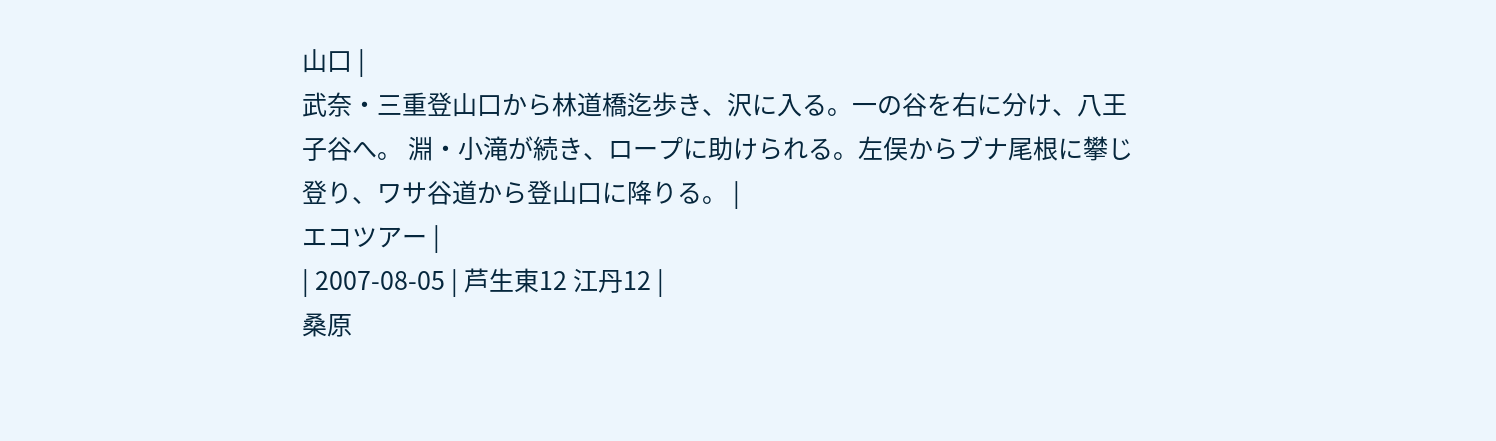山口 |
武奈・三重登山口から林道橋迄歩き、沢に入る。一の谷を右に分け、八王子谷へ。 淵・小滝が続き、ロープに助けられる。左俣からブナ尾根に攀じ登り、ワサ谷道から登山口に降りる。 |
エコツアー |
| 2007-08-05 | 芦生東12 江丹12 |
桑原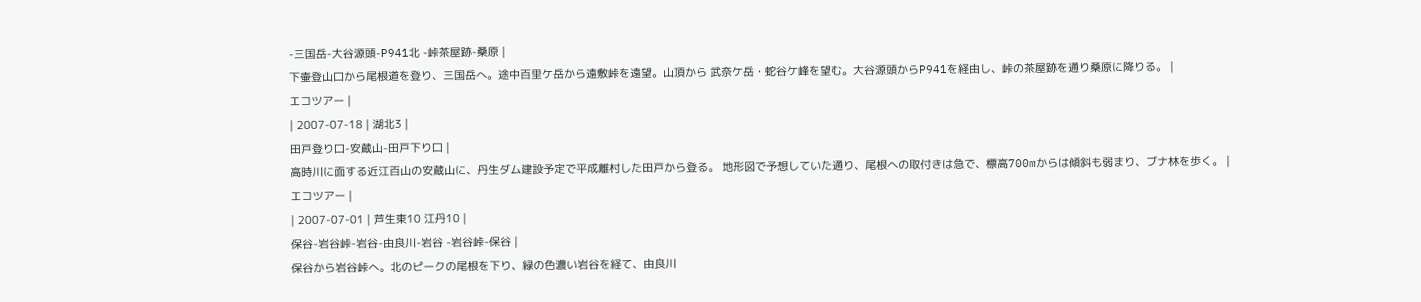-三国岳-大谷源頭-P941北 -峠茶屋跡-桑原 |
下壷登山口から尾根道を登り、三国岳へ。途中百里ケ岳から遠敷峠を遠望。山頂から 武奈ケ岳・蛇谷ケ峰を望む。大谷源頭からP941を経由し、峠の茶屋跡を通り桑原に降りる。 |
エコツアー |
| 2007-07-18 | 湖北3 |
田戸登り口-安蔵山-田戸下り口 |
高時川に面する近江百山の安蔵山に、丹生ダム建設予定で平成離村した田戸から登る。 地形図で予想していた通り、尾根への取付きは急で、標高700mからは傾斜も弱まり、ブナ林を歩く。 |
エコツアー |
| 2007-07-01 | 芦生東10 江丹10 |
保谷-岩谷峠-岩谷-由良川-岩谷 -岩谷峠-保谷 |
保谷から岩谷峠へ。北のピークの尾根を下り、緑の色濃い岩谷を経て、由良川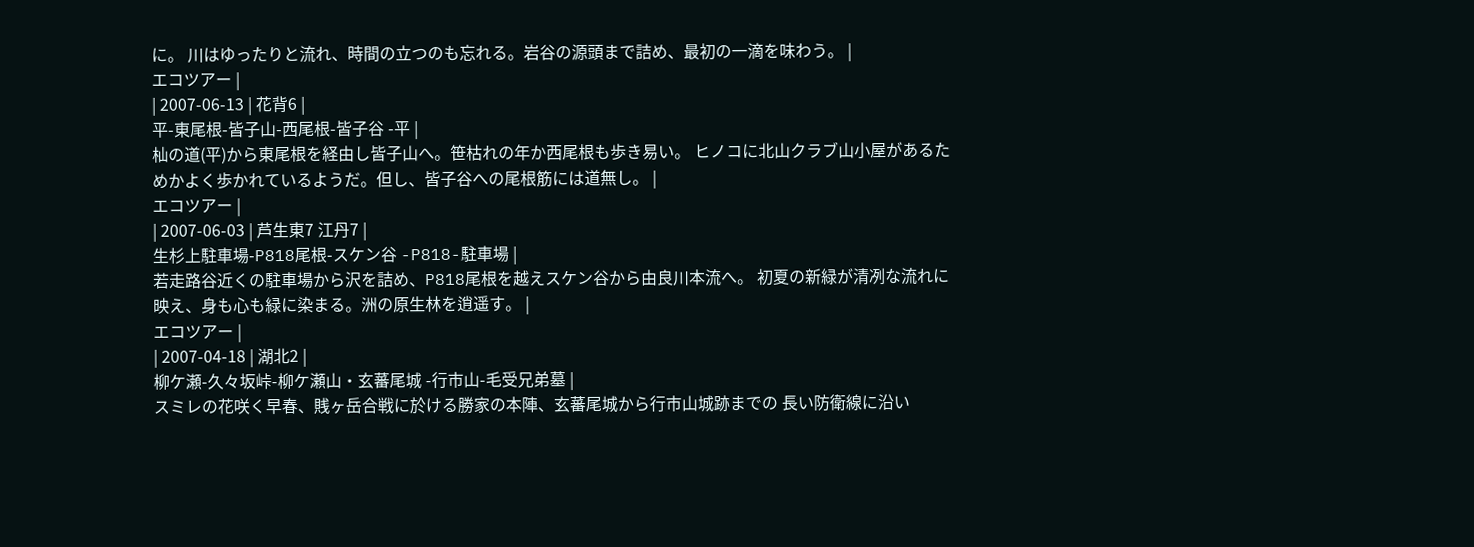に。 川はゆったりと流れ、時間の立つのも忘れる。岩谷の源頭まで詰め、最初の一滴を味わう。 |
エコツアー |
| 2007-06-13 | 花背6 |
平-東尾根-皆子山-西尾根-皆子谷 -平 |
杣の道(平)から東尾根を経由し皆子山へ。笹枯れの年か西尾根も歩き易い。 ヒノコに北山クラブ山小屋があるためかよく歩かれているようだ。但し、皆子谷への尾根筋には道無し。 |
エコツアー |
| 2007-06-03 | 芦生東7 江丹7 |
生杉上駐車場-P818尾根-スケン谷 -P818-駐車場 |
若走路谷近くの駐車場から沢を詰め、P818尾根を越えスケン谷から由良川本流へ。 初夏の新緑が清冽な流れに映え、身も心も緑に染まる。洲の原生林を逍遥す。 |
エコツアー |
| 2007-04-18 | 湖北2 |
柳ケ瀬-久々坂峠-柳ケ瀬山・玄蕃尾城 -行市山-毛受兄弟墓 |
スミレの花咲く早春、賎ヶ岳合戦に於ける勝家の本陣、玄蕃尾城から行市山城跡までの 長い防衛線に沿い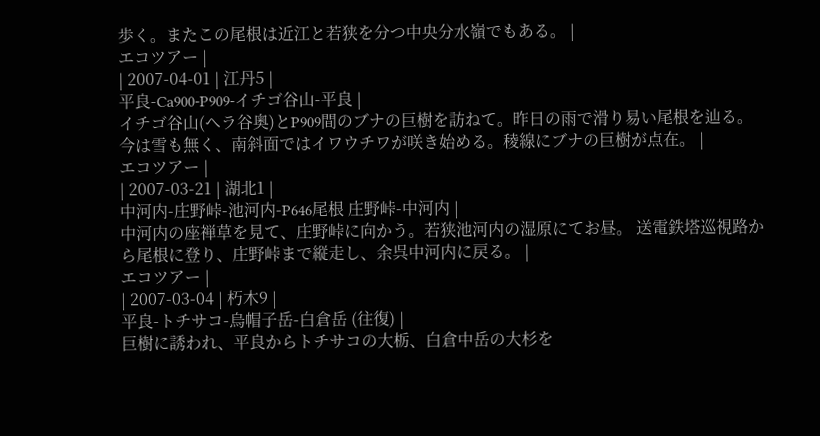歩く。またこの尾根は近江と若狭を分つ中央分水嶺でもある。 |
エコツアー |
| 2007-04-01 | 江丹5 |
平良-Ca900-P909-イチゴ谷山-平良 |
イチゴ谷山(ヘラ谷奥)とP909間のブナの巨樹を訪ねて。昨日の雨で滑り易い尾根を辿る。 今は雪も無く、南斜面ではイワウチワが咲き始める。稜線にブナの巨樹が点在。 |
エコツアー |
| 2007-03-21 | 湖北1 |
中河内-庄野峠-池河内-P646尾根 庄野峠-中河内 |
中河内の座禅草を見て、庄野峠に向かう。若狭池河内の湿原にてお昼。 送電鉄塔巡視路から尾根に登り、庄野峠まで縦走し、余呉中河内に戻る。 |
エコツアー |
| 2007-03-04 | 朽木9 |
平良-トチサコ-烏帽子岳-白倉岳 (往復) |
巨樹に誘われ、平良からトチサコの大栃、白倉中岳の大杉を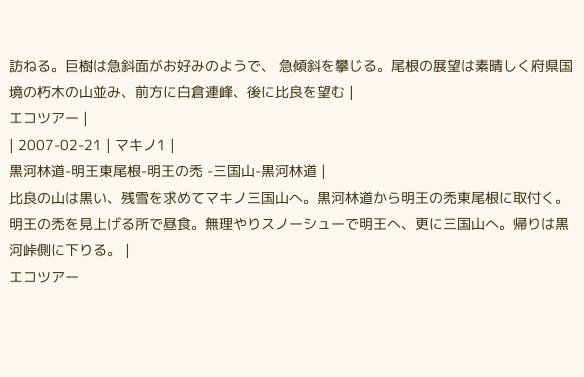訪ねる。巨樹は急斜面がお好みのようで、 急傾斜を攀じる。尾根の展望は素晴しく府県国境の朽木の山並み、前方に白倉連峰、後に比良を望む |
エコツアー |
| 2007-02-21 | マキノ1 |
黒河林道-明王東尾根-明王の禿 -三国山-黒河林道 |
比良の山は黒い、残雪を求めてマキノ三国山へ。黒河林道から明王の禿東尾根に取付く。 明王の禿を見上げる所で昼食。無理やりスノーシューで明王へ、更に三国山へ。帰りは黒河峠側に下りる。 |
エコツアー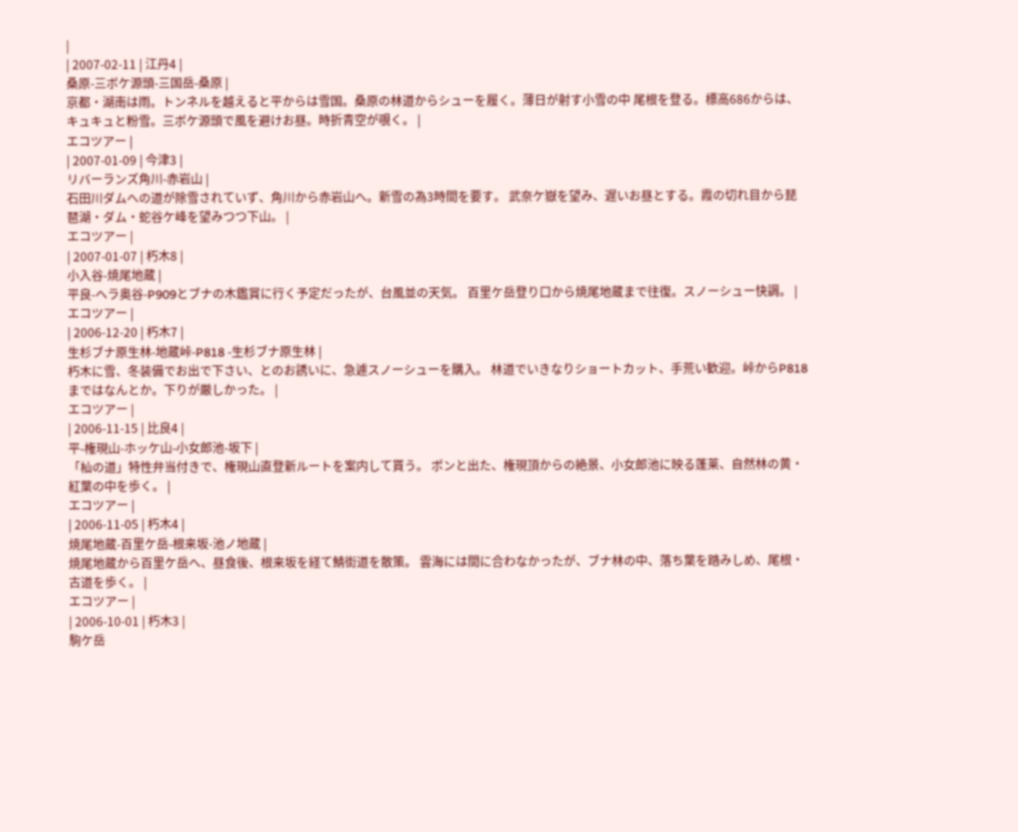|
| 2007-02-11 | 江丹4 |
桑原-三ボケ源頭-三国岳-桑原 |
京都・湖南は雨。トンネルを越えると平からは雪国。桑原の林道からシューを履く。薄日が射す小雪の中 尾根を登る。標高686からは、キュキュと粉雪。三ボケ源頭で風を避けお昼。時折青空が覗く。 |
エコツアー |
| 2007-01-09 | 今津3 |
リバーランズ角川-赤岩山 |
石田川ダムへの道が除雪されていず、角川から赤岩山へ。新雪の為3時間を要す。 武奈ケ嶽を望み、遅いお昼とする。霞の切れ目から琵琶湖・ダム・蛇谷ケ峰を望みつつ下山。 |
エコツアー |
| 2007-01-07 | 朽木8 |
小入谷-焼尾地蔵 |
平良-ヘラ奥谷-P909とブナの木鑑賞に行く予定だったが、台風並の天気。 百里ケ岳登り口から焼尾地蔵まで往復。スノーシュー快調。 |
エコツアー |
| 2006-12-20 | 朽木7 |
生杉ブナ原生林-地蔵峠-P818 -生杉ブナ原生林 |
朽木に雪、冬装備でお出で下さい、とのお誘いに、急遽スノーシューを購入。 林道でいきなりショートカット、手荒い歓迎。峠からP818まではなんとか。下りが厳しかった。 |
エコツアー |
| 2006-11-15 | 比良4 |
平-権現山-ホッケ山-小女郎池-坂下 |
「杣の道」特性弁当付きで、権現山直登新ルートを案内して貰う。 ポンと出た、権現頂からの絶景、小女郎池に映る蓬莱、自然林の黄・紅葉の中を歩く。 |
エコツアー |
| 2006-11-05 | 朽木4 |
焼尾地蔵-百里ケ岳-根来坂-池ノ地蔵 |
焼尾地蔵から百里ケ岳へ、昼食後、根来坂を経て鯖街道を散策。 雲海には間に合わなかったが、ブナ林の中、落ち葉を踏みしめ、尾根・古道を歩く。 |
エコツアー |
| 2006-10-01 | 朽木3 |
駒ケ岳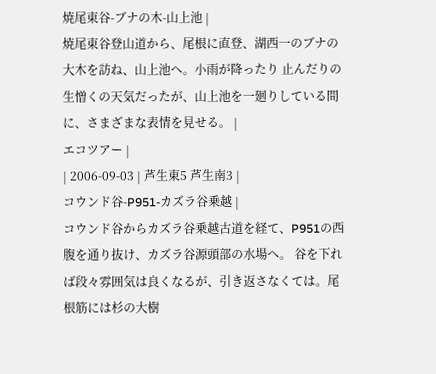焼尾東谷-ブナの木-山上池 |
焼尾東谷登山道から、尾根に直登、湖西一のブナの大木を訪ね、山上池へ。小雨が降ったり 止んだりの生憎くの天気だったが、山上池を一廻りしている間に、さまざまな表情を見せる。 |
エコツアー |
| 2006-09-03 | 芦生東5 芦生南3 |
コウンド谷-P951-カズラ谷乗越 |
コウンド谷からカズラ谷乗越古道を経て、P951の西腹を通り抜け、カズラ谷源頭部の水場へ。 谷を下れば段々雰囲気は良くなるが、引き返さなくては。尾根筋には杉の大樹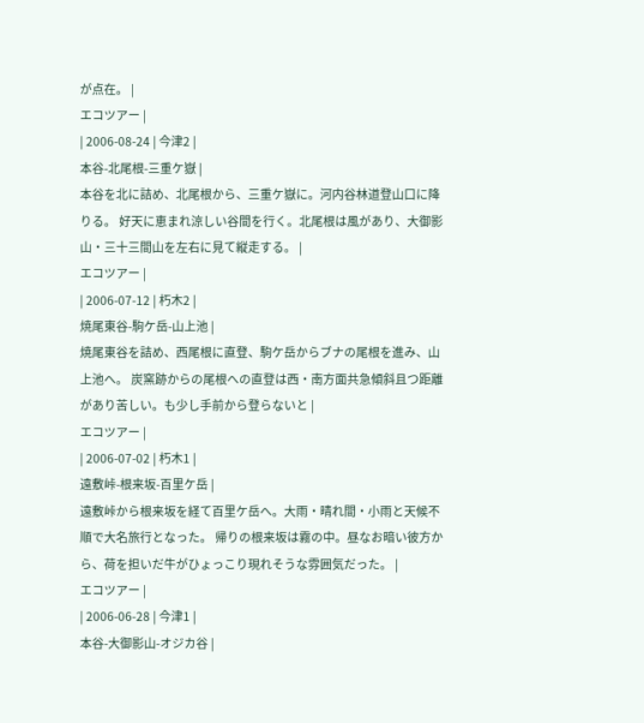が点在。 |
エコツアー |
| 2006-08-24 | 今津2 |
本谷-北尾根-三重ケ嶽 |
本谷を北に詰め、北尾根から、三重ケ嶽に。河内谷林道登山口に降りる。 好天に恵まれ涼しい谷間を行く。北尾根は風があり、大御影山・三十三間山を左右に見て縦走する。 |
エコツアー |
| 2006-07-12 | 朽木2 |
焼尾東谷-駒ケ岳-山上池 |
焼尾東谷を詰め、西尾根に直登、駒ケ岳からブナの尾根を進み、山上池へ。 炭窯跡からの尾根への直登は西・南方面共急傾斜且つ距離があり苦しい。も少し手前から登らないと |
エコツアー |
| 2006-07-02 | 朽木1 |
遠敷峠-根来坂-百里ケ岳 |
遠敷峠から根来坂を経て百里ケ岳へ。大雨・晴れ間・小雨と天候不順で大名旅行となった。 帰りの根来坂は霧の中。昼なお暗い彼方から、荷を担いだ牛がひょっこり現れそうな雰囲気だった。 |
エコツアー |
| 2006-06-28 | 今津1 |
本谷-大御影山-オジカ谷 |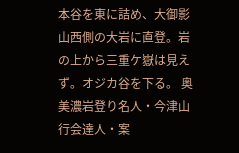本谷を東に詰め、大御影山西側の大岩に直登。岩の上から三重ケ嶽は見えず。オジカ谷を下る。 奥美濃岩登り名人・今津山行会達人・案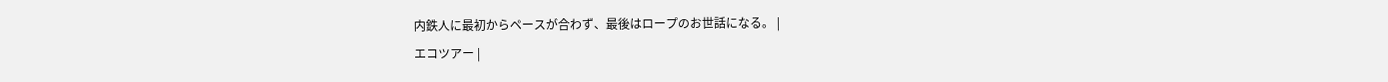内鉄人に最初からペースが合わず、最後はロープのお世話になる。 |
エコツアー |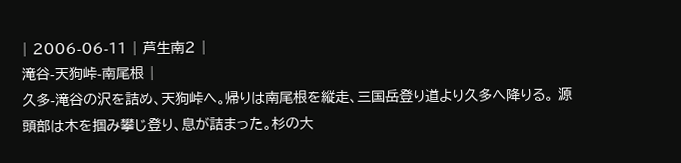| 2006-06-11 | 芦生南2 |
滝谷-天狗峠-南尾根 |
久多-滝谷の沢を詰め、天狗峠へ。帰りは南尾根を縦走、三国岳登り道より久多へ降りる。 源頭部は木を掴み攀じ登り、息が詰まった。杉の大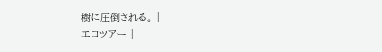樹に圧倒される。 |
エコツアー |